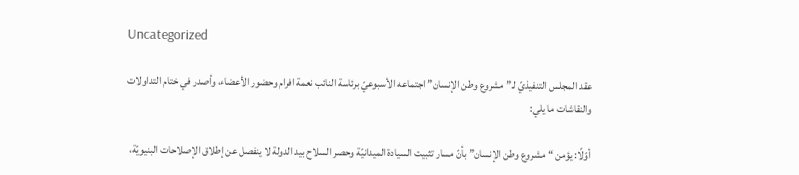Uncategorized

عقد المجلس التنفيذيّ لـ”مشروع وطن الإنسان” اجتماعه الأسبوعيّ برئاسة النائب نعمة افرام وحضور الأعضاء، وأصدر في ختام التداولات والنقاشات ما يلي:

أوّلًا: يؤمن “مشروع وطن الإنسان” بأنّ مسار تثبيت السيادة الميدانيّة وحصر السلاح بيد الدولة لا ينفصل عن إطلاق الإصلاحات البنيويّة،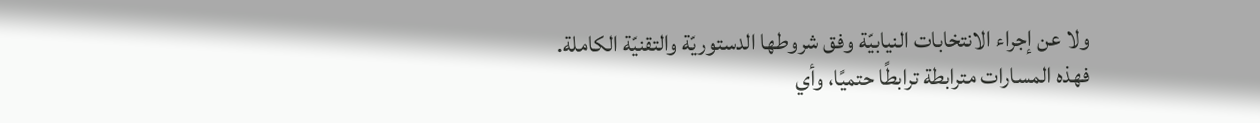ولا عن إجراء الانتخابات النيابيّة وفق شروطها الدستوريّة والتقنيّة الكاملة. فهذه المسارات مترابطة ترابطًا حتميًا، وأي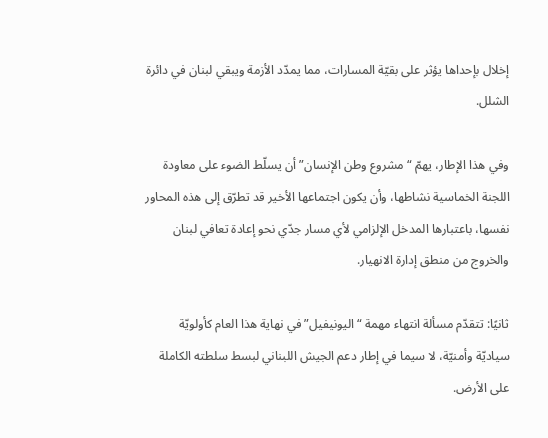إخلال بإحداها يؤثر على بقيّة المسارات، مما يمدّد الأزمة ويبقي لبنان في دائرة الشلل.

وفي هذا الإطار، يهمّ “مشروع وطن الإنسان” أن يسلّط الضوء على معاودة اللجنة الخماسية نشاطها، وأن يكون اجتماعها الأخير قد تطرّق إلى هذه المحاور نفسها، باعتبارها المدخل الإلزامي لأي مسار جدّي نحو إعادة تعافي لبنان والخروج من منطق إدارة الانهيار.

ثانيًا: تتقدّم مسألة انتهاء مهمة “اليونيفيل” في نهاية هذا العام كأولويّة سياديّة وأمنيّة، لا سيما في إطار دعم الجيش اللبناني لبسط سلطته الكاملة على الأرض.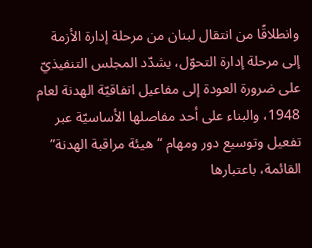وانطلاقًا من انتقال لبنان من مرحلة إدارة الأزمة إلى مرحلة إدارة التحوّل، يشدّد المجلس التنفيذيّ على ضرورة العودة إلى مفاعيل اتفاقيّة الهدنة لعام 1948، والبناء على أحد مفاصلها الأساسيّة عبر تفعيل وتوسيع دور ومهام “هيئة مراقبة الهدنة” القائمة، باعتبارها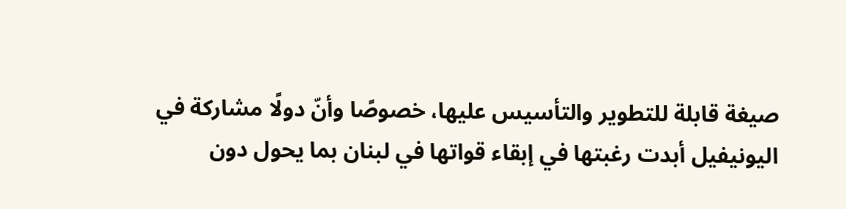صيغة قابلة للتطوير والتأسيس عليها، خصوصًا وأنّ دولًا مشاركة في اليونيفيل أبدت رغبتها في إبقاء قواتها في لبنان بما يحول دون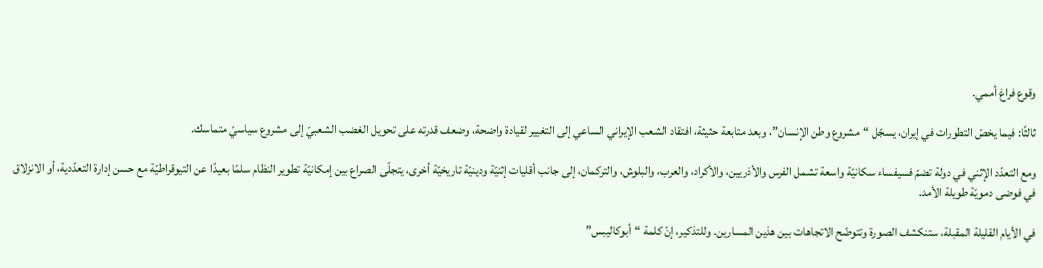وقوع فراغ أممي.

ثالثًا: فيما يخصّ التطورات في إيران، يسجّل “مشروع وطن الإنسان”، وبعد متابعة حثيثة، افتقاد الشعب الإيراني الساعي إلى التغيير لقيادة واضحة، وضعف قدرته على تحويل الغضب الشعبيّ إلى مشروع سياسيّ متماسك.

ومع التعدّد الإثني في دولة تضمّ فسيفساء سكانيّة واسعة تشمل الفرس والأذريين، والأكراد، والعرب، والبلوش، والتركمان، إلى جانب أقليات إثنيّة ودينيّة تاريخيّة أخرى، يتجلّى الصراع بين إمكانيّة تطوير النظام سلمًا بعيدًا عن التيوقراطيّة مع حسن إدارة التعدّدية، أو الانزلاق في فوضى دمويّة طويلة الأمد.

في الأيام القليلة المقبلة، ستنكشف الصورة وتتوضّح الاتجاهات بين هذين المسارين. وللتذكير، إنّ كلمة “أبوكاليبس”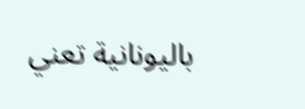باليونانية تعني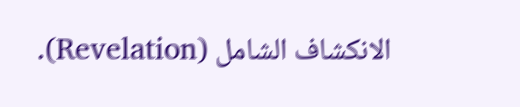الانكشاف الشامل (Revelation).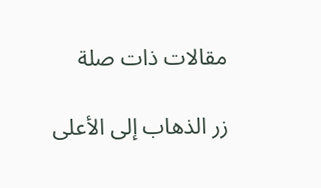مقالات ذات صلة

زر الذهاب إلى الأعلى